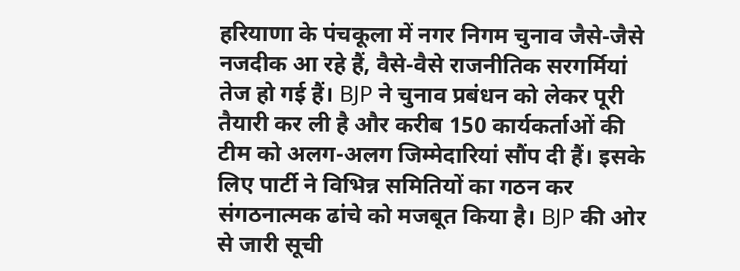हरियाणा के पंचकूला में नगर निगम चुनाव जैसे-जैसे नजदीक आ रहे हैं, वैसे-वैसे राजनीतिक सरगर्मियां तेज हो गई हैं। BJP ने चुनाव प्रबंधन को लेकर पूरी तैयारी कर ली है और करीब 150 कार्यकर्ताओं की टीम को अलग-अलग जिम्मेदारियां सौंप दी हैं। इसके लिए पार्टी ने विभिन्न समितियों का गठन कर संगठनात्मक ढांचे को मजबूत किया है। BJP की ओर से जारी सूची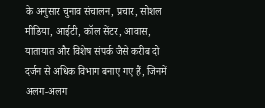के अनुसार चुनाव संचालन, प्रचार, सोशल मीडिया, आईटी, कॉल सेंटर, आवास, यातायात और विशेष संपर्क जैसे करीब दो दर्जन से अधिक विभाग बनाए गए हैं, जिनमें अलग-अलग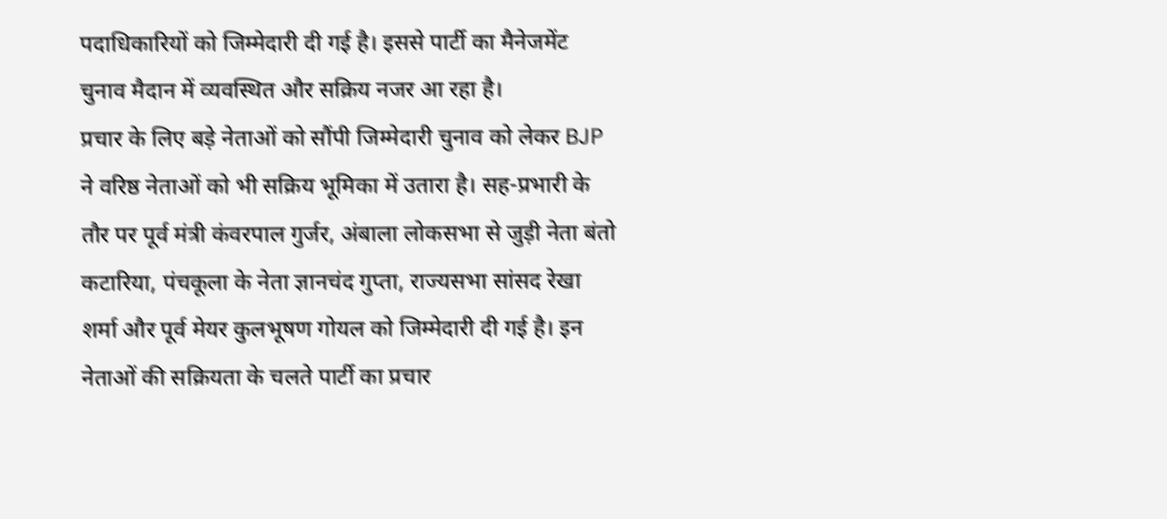पदाधिकारियों को जिम्मेदारी दी गई है। इससे पार्टी का मैनेजमेंट चुनाव मैदान में व्यवस्थित और सक्रिय नजर आ रहा है।
प्रचार के लिए बड़े नेताओं को सौंपी जिम्मेदारी चुनाव को लेकर BJP ने वरिष्ठ नेताओं को भी सक्रिय भूमिका में उतारा है। सह-प्रभारी के तौर पर पूर्व मंत्री कंवरपाल गुर्जर, अंबाला लोकसभा से जुड़ी नेता बंतो कटारिया, पंचकूला के नेता ज्ञानचंद गुप्ता, राज्यसभा सांसद रेखा शर्मा और पूर्व मेयर कुलभूषण गोयल को जिम्मेदारी दी गई है। इन नेताओं की सक्रियता के चलते पार्टी का प्रचार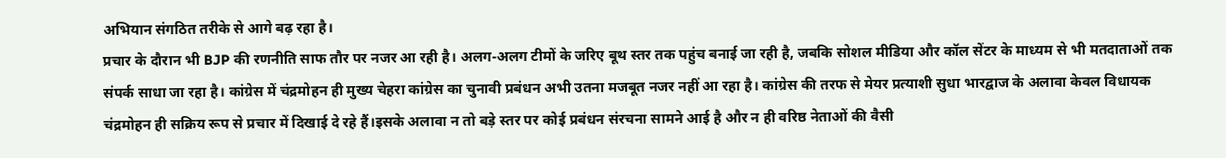अभियान संगठित तरीके से आगे बढ़ रहा है।
प्रचार के दौरान भी BJP की रणनीति साफ तौर पर नजर आ रही है। अलग-अलग टीमों के जरिए बूथ स्तर तक पहुंच बनाई जा रही है, जबकि सोशल मीडिया और कॉल सेंटर के माध्यम से भी मतदाताओं तक संपर्क साधा जा रहा है। कांग्रेस में चंद्रमोहन ही मुख्य चेहरा कांग्रेस का चुनावी प्रबंधन अभी उतना मजबूत नजर नहीं आ रहा है। कांग्रेस की तरफ से मेयर प्रत्याशी सुधा भारद्वाज के अलावा केवल विधायक चंद्रमोहन ही सक्रिय रूप से प्रचार में दिखाई दे रहे हैं।इसके अलावा न तो बड़े स्तर पर कोई प्रबंधन संरचना सामने आई है और न ही वरिष्ठ नेताओं की वैसी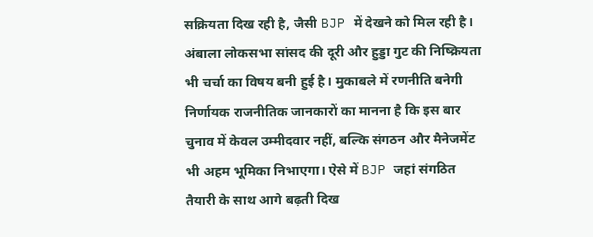सक्रियता दिख रही है, जैसी BJP में देखने को मिल रही है। अंबाला लोकसभा सांसद की दूरी और हुड्डा गुट की निष्क्रियता भी चर्चा का विषय बनी हुई है। मुकाबले में रणनीति बनेगी निर्णायक राजनीतिक जानकारों का मानना है कि इस बार चुनाव में केवल उम्मीदवार नहीं, बल्कि संगठन और मैनेजमेंट भी अहम भूमिका निभाएगा। ऐसे में BJP जहां संगठित तैयारी के साथ आगे बढ़ती दिख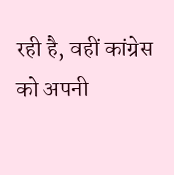रही है, वहीं कांग्रेस को अपनी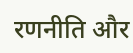रणनीति और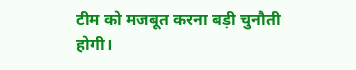टीम को मजबूत करना बड़ी चुनौती होगी।